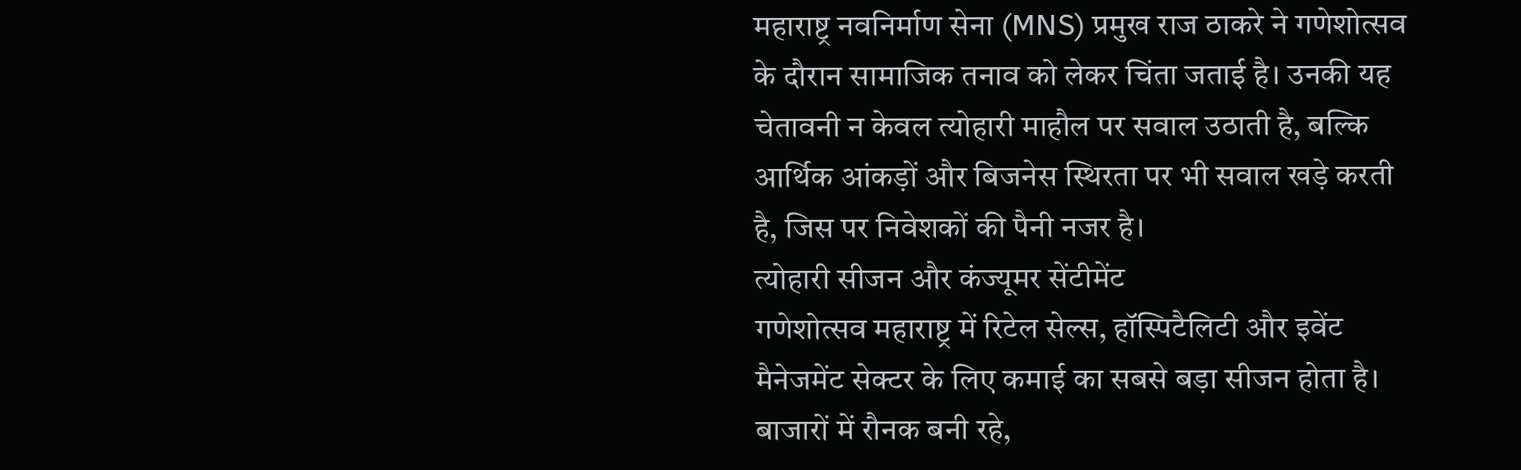महाराष्ट्र नवनिर्माण सेना (MNS) प्रमुख राज ठाकरे ने गणेशोत्सव के दौरान सामाजिक तनाव को लेकर चिंता जताई है। उनकी यह चेतावनी न केवल त्योहारी माहौल पर सवाल उठाती है, बल्कि आर्थिक आंकड़ों और बिजनेस स्थिरता पर भी सवाल खड़े करती है, जिस पर निवेशकों की पैनी नजर है।
त्योहारी सीजन और कंज्यूमर सेंटीमेंट
गणेशोत्सव महाराष्ट्र में रिटेल सेल्स, हॉस्पिटैलिटी और इवेंट मैनेजमेंट सेक्टर के लिए कमाई का सबसे बड़ा सीजन होता है। बाजारों में रौनक बनी रहे,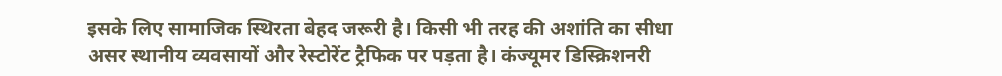इसके लिए सामाजिक स्थिरता बेहद जरूरी है। किसी भी तरह की अशांति का सीधा असर स्थानीय व्यवसायों और रेस्टोरेंट ट्रैफिक पर पड़ता है। कंज्यूमर डिस्क्रिशनरी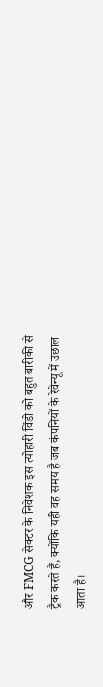और FMCG सेक्टर के निवेशक इस त्योहारी विंडो को बहुत बारीकी से ट्रैक करते हैं, क्योंकि यही वह समय है जब कंपनियों के रेवेन्यू में उछाल आता है।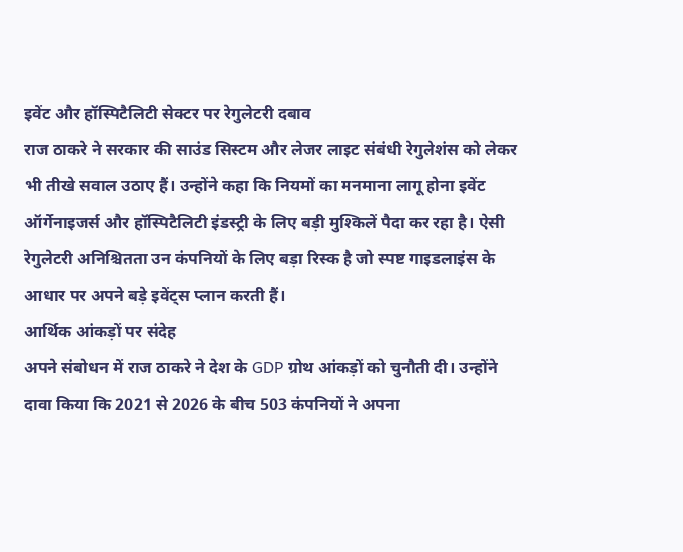इवेंट और हॉस्पिटैलिटी सेक्टर पर रेगुलेटरी दबाव
राज ठाकरे ने सरकार की साउंड सिस्टम और लेजर लाइट संबंधी रेगुलेशंस को लेकर भी तीखे सवाल उठाए हैं। उन्होंने कहा कि नियमों का मनमाना लागू होना इवेंट ऑर्गेनाइजर्स और हॉस्पिटैलिटी इंडस्ट्री के लिए बड़ी मुश्किलें पैदा कर रहा है। ऐसी रेगुलेटरी अनिश्चितता उन कंपनियों के लिए बड़ा रिस्क है जो स्पष्ट गाइडलाइंस के आधार पर अपने बड़े इवेंट्स प्लान करती हैं।
आर्थिक आंकड़ों पर संदेह
अपने संबोधन में राज ठाकरे ने देश के GDP ग्रोथ आंकड़ों को चुनौती दी। उन्होंने दावा किया कि 2021 से 2026 के बीच 503 कंपनियों ने अपना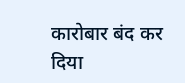कारोबार बंद कर दिया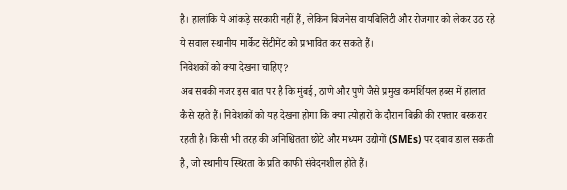है। हालांकि ये आंकड़े सरकारी नहीं हैं, लेकिन बिजनेस वायबिलिटी और रोजगार को लेकर उठ रहे ये सवाल स्थानीय मार्केट सेंटीमेंट को प्रभावित कर सकते हैं।
निवेशकों को क्या देखना चाहिए?
अब सबकी नजर इस बात पर है कि मुंबई, ठाणे और पुणे जैसे प्रमुख कमर्शियल हब्स में हालात कैसे रहते हैं। निवेशकों को यह देखना होगा कि क्या त्योहारों के दौरान बिक्री की रफ्तार बरकरार रहती है। किसी भी तरह की अनिश्चितता छोटे और मध्यम उद्योगों (SMEs) पर दबाव डाल सकती है, जो स्थानीय स्थिरता के प्रति काफी संवेदनशील होते हैं।